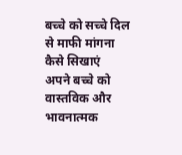बच्चे को सच्चे दिल से माफी मांगना कैसे सिखाएं
अपने बच्चे को वास्तविक और भावनात्मक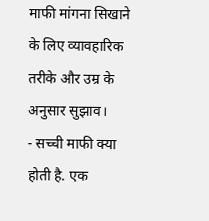माफी मांगना सिखाने के लिए व्यावहारिक तरीके और उम्र के अनुसार सुझाव।
- सच्ची माफी क्या होती है. एक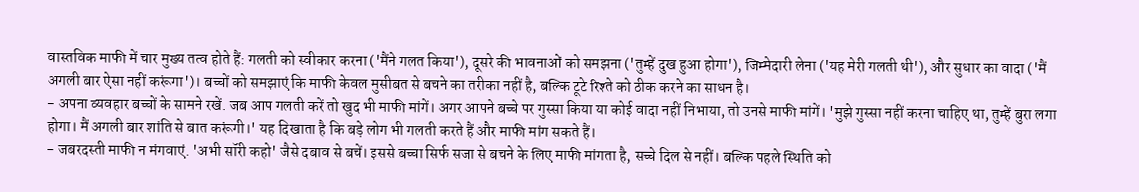वास्तविक माफी में चार मुख्य तत्व होते हैं: गलती को स्वीकार करना ('मैंने गलत किया'), दूसरे की भावनाओं को समझना ('तुम्हें दुख हुआ होगा'), जिम्मेदारी लेना ('यह मेरी गलती थी'), और सुधार का वादा ('मैं अगली बार ऐसा नहीं करूंगा')। बच्चों को समझाएं कि माफी केवल मुसीबत से बचने का तरीका नहीं है, बल्कि टूटे रिश्ते को ठीक करने का साधन है।
- अपना व्यवहार बच्चों के सामने रखें. जब आप गलती करें तो खुद भी माफी मांगें। अगर आपने बच्चे पर गुस्सा किया या कोई वादा नहीं निभाया, तो उनसे माफी मांगें। 'मुझे गुस्सा नहीं करना चाहिए था, तुम्हें बुरा लगा होगा। मैं अगली बार शांति से बात करूंगी।' यह दिखाता है कि बड़े लोग भी गलती करते हैं और माफी मांग सकते हैं।
- जबरदस्ती माफी न मंगवाएं. 'अभी सॉरी कहो' जैसे दबाव से बचें। इससे बच्चा सिर्फ सजा से बचने के लिए माफी मांगता है, सच्चे दिल से नहीं। बल्कि पहले स्थिति को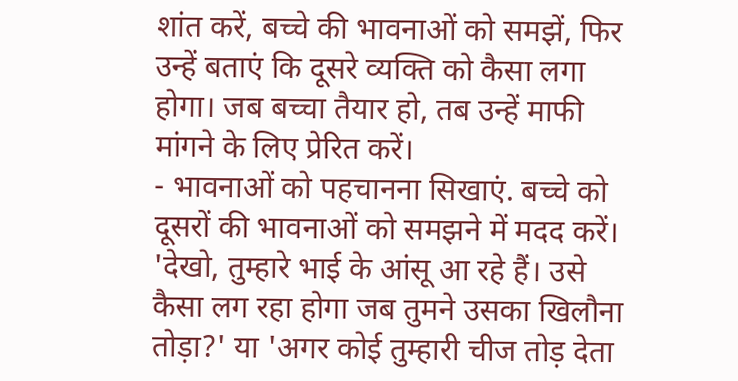शांत करें, बच्चे की भावनाओं को समझें, फिर उन्हें बताएं कि दूसरे व्यक्ति को कैसा लगा होगा। जब बच्चा तैयार हो, तब उन्हें माफी मांगने के लिए प्रेरित करें।
- भावनाओं को पहचानना सिखाएं. बच्चे को दूसरों की भावनाओं को समझने में मदद करें। 'देखो, तुम्हारे भाई के आंसू आ रहे हैं। उसे कैसा लग रहा होगा जब तुमने उसका खिलौना तोड़ा?' या 'अगर कोई तुम्हारी चीज तोड़ देता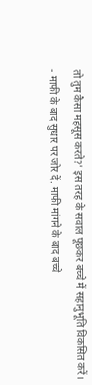तो तुम कैसा महसूस करते?' इस तरह के सवाल पूछकर बच्चे में सहानुभूति विकसित करें।
- माफी के बाद सुधार पर जोर दें. माफी मांगने के बाद बच्चे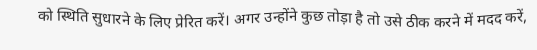को स्थिति सुधारने के लिए प्रेरित करें। अगर उन्होंने कुछ तोड़ा है तो उसे ठीक करने में मदद करें,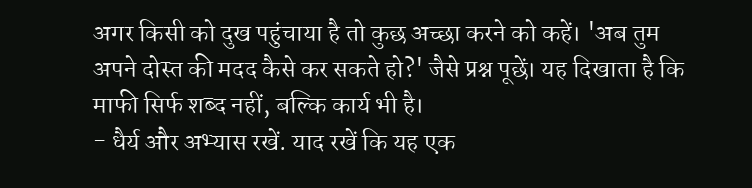अगर किसी को दुख पहुंचाया है तो कुछ अच्छा करने को कहें। 'अब तुम अपने दोस्त की मदद कैसे कर सकते हो?' जैसे प्रश्न पूछें। यह दिखाता है कि माफी सिर्फ शब्द नहीं, बल्कि कार्य भी है।
- धैर्य और अभ्यास रखें. याद रखें कि यह एक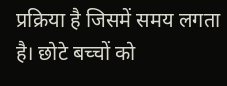प्रक्रिया है जिसमें समय लगता है। छोटे बच्चों को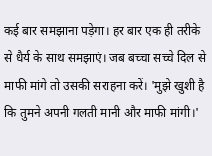कई बार समझाना पड़ेगा। हर बार एक ही तरीके से धैर्य के साथ समझाएं। जब बच्चा सच्चे दिल से माफी मांगे तो उसकी सराहना करें। 'मुझे खुशी है कि तुमने अपनी गलती मानी और माफी मांगी।'